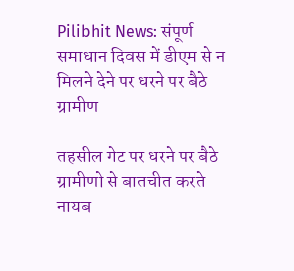Pilibhit News: संपूर्ण समाधान दिवस में डीएम से न मिलने देने पर धरने पर बैठे ग्रामीण

तहसील गेट पर धरने पर बैठे ग्रामीणो से बातचीत करते नायब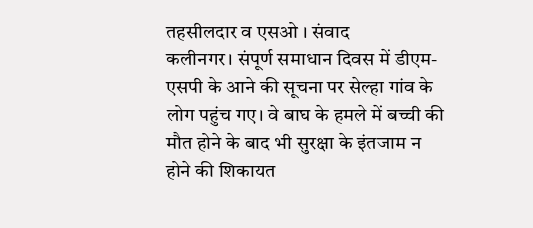तहसीलदार व एसओ । संवाद
कलीनगर। संपूर्ण समाधान दिवस में डीएम-एसपी के आने की सूचना पर सेल्हा गांव के लोग पहुंच गए। वे बाघ के हमले में बच्ची की मौत होने के बाद भी सुरक्षा के इंतजाम न होने की शिकायत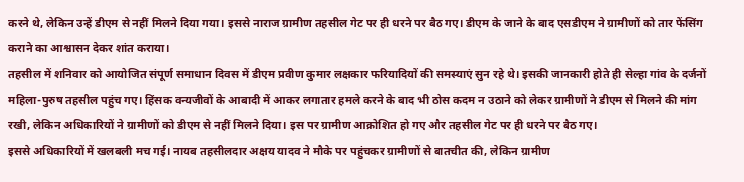करने थे, लेकिन उन्हें डीएम से नहीं मिलने दिया गया। इससे नाराज ग्रामीण तहसील गेट पर ही धरने पर बैठ गए। डीएम के जाने के बाद एसडीएम ने ग्रामीणों को तार फेंसिंग कराने का आश्वासन देकर शांत कराया।
तहसील में शनिवार को आयोजित संपूर्ण समाधान दिवस में डीएम प्रवीण कुमार लक्षकार फरियादियों की समस्याएं सुन रहे थे। इसकी जानकारी होते ही सेल्हा गांव के दर्जनों महिला-पुरुष तहसील पहुंच गए। हिंसक वन्यजीवों के आबादी में आकर लगातार हमले करने के बाद भी ठोस कदम न उठाने को लेकर ग्रामीणों ने डीएम से मिलने की मांग रखी, लेकिन अधिकारियों ने ग्रामीणों को डीएम से नहीं मिलने दिया। इस पर ग्रामीण आक्रोशित हो गए और तहसील गेट पर ही धरने पर बैठ गए।
इससे अधिकारियों में खलबली मच गई। नायब तहसीलदार अक्षय यादव ने मौके पर पहुंचकर ग्रामीणों से बातचीत की, लेकिन ग्रामीण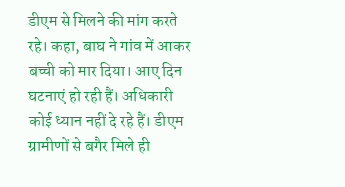डीएम से मिलने की मांग करते रहे। कहा, बाघ ने गांव में आकर बच्ची को मार दिया। आए दिन घटनाएं हो रही हैं। अधिकारी कोई ध्यान नहीं दे रहे हैं। डीएम ग्रामीणों से बगैर मिले ही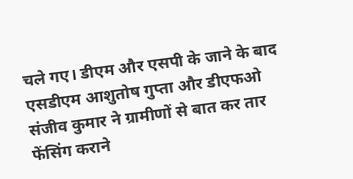चले गए। डीएम और एसपी के जाने के बाद एसडीएम आशुतोष गुप्ता और डीएफओ संजीव कुमार ने ग्रामीणों से बात कर तार फेंसिंग कराने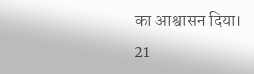का आश्वासन दिया।
21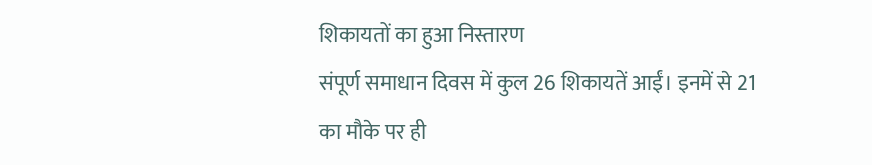शिकायतों का हुआ निस्तारण
संपूर्ण समाधान दिवस में कुल 26 शिकायतें आईं। इनमें से 21 का मौके पर ही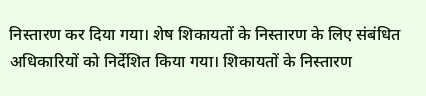निस्तारण कर दिया गया। शेष शिकायतों के निस्तारण के लिए संबंधित अधिकारियों को निर्देशित किया गया। शिकायतों के निस्तारण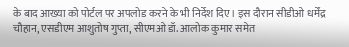के बाद आख्या को पोर्टल पर अपलोड करने के भी निर्देश दिए। इस दौरान सीडीओ धर्मेंद्र चौहान, एसडीएम आशुतोष गुप्ता, सीएमओ डॉ. आलोक कुमार समेत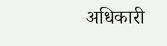अधिकारी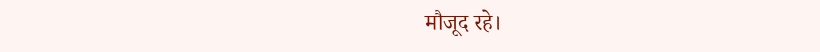मौजूद रहे।